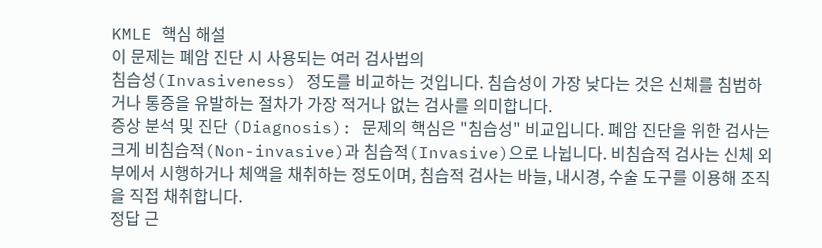KMLE 핵심 해설
이 문제는 폐암 진단 시 사용되는 여러 검사법의
침습성(Invasiveness) 정도를 비교하는 것입니다. 침습성이 가장 낮다는 것은 신체를 침범하거나 통증을 유발하는 절차가 가장 적거나 없는 검사를 의미합니다.
증상 분석 및 진단 (Diagnosis): 문제의 핵심은 "침습성" 비교입니다. 폐암 진단을 위한 검사는 크게 비침습적(Non-invasive)과 침습적(Invasive)으로 나뉩니다. 비침습적 검사는 신체 외부에서 시행하거나 체액을 채취하는 정도이며, 침습적 검사는 바늘, 내시경, 수술 도구를 이용해 조직을 직접 채취합니다.
정답 근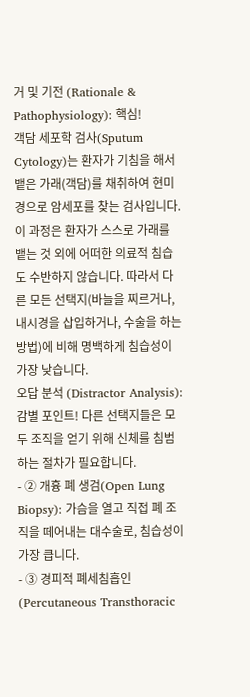거 및 기전 (Rationale & Pathophysiology): 핵심!
객담 세포학 검사(Sputum Cytology)는 환자가 기침을 해서 뱉은 가래(객담)를 채취하여 현미경으로 암세포를 찾는 검사입니다. 이 과정은 환자가 스스로 가래를 뱉는 것 외에 어떠한 의료적 침습도 수반하지 않습니다. 따라서 다른 모든 선택지(바늘을 찌르거나, 내시경을 삽입하거나, 수술을 하는 방법)에 비해 명백하게 침습성이 가장 낮습니다.
오답 분석 (Distractor Analysis):
감별 포인트! 다른 선택지들은 모두 조직을 얻기 위해 신체를 침범하는 절차가 필요합니다.
- ② 개흉 폐 생검(Open Lung Biopsy): 가슴을 열고 직접 폐 조직을 떼어내는 대수술로, 침습성이 가장 큽니다.
- ③ 경피적 폐세침흡인(Percutaneous Transthoracic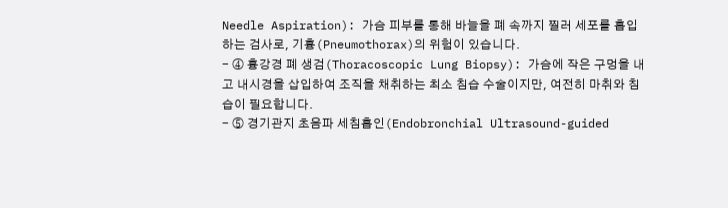Needle Aspiration): 가슴 피부를 통해 바늘을 폐 속까지 찔러 세포를 흡입하는 검사로, 기흉(Pneumothorax)의 위험이 있습니다.
- ④ 흉강경 폐 생검(Thoracoscopic Lung Biopsy): 가슴에 작은 구멍을 내고 내시경을 삽입하여 조직을 채취하는 최소 침습 수술이지만, 여전히 마취와 침습이 필요합니다.
- ⑤ 경기관지 초음파 세침흡인(Endobronchial Ultrasound-guided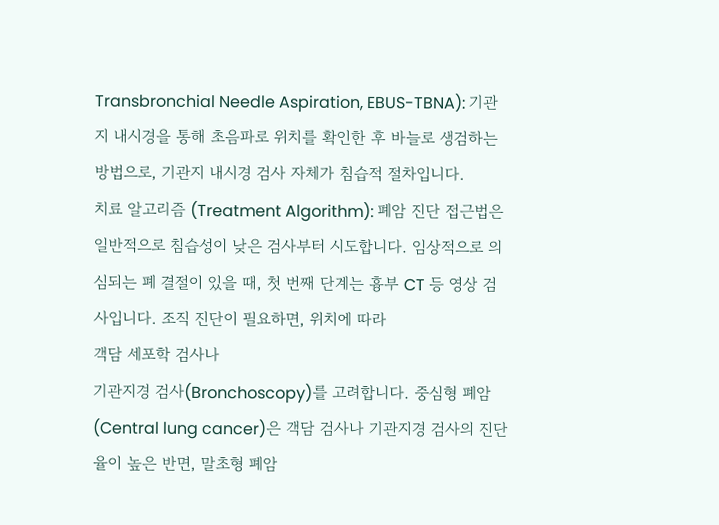Transbronchial Needle Aspiration, EBUS-TBNA): 기관지 내시경을 통해 초음파로 위치를 확인한 후 바늘로 생검하는 방법으로, 기관지 내시경 검사 자체가 침습적 절차입니다.
치료 알고리즘 (Treatment Algorithm): 폐암 진단 접근법은 일반적으로 침습성이 낮은 검사부터 시도합니다. 임상적으로 의심되는 폐 결절이 있을 때, 첫 번째 단계는 흉부 CT 등 영상 검사입니다. 조직 진단이 필요하면, 위치에 따라
객담 세포학 검사나
기관지경 검사(Bronchoscopy)를 고려합니다. 중심형 폐암(Central lung cancer)은 객담 검사나 기관지경 검사의 진단율이 높은 반면, 말초형 폐암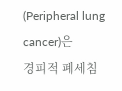(Peripheral lung cancer)은
경피적 폐세침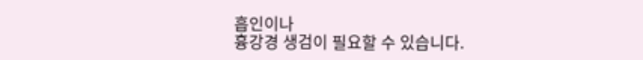흡인이나
흉강경 생검이 필요할 수 있습니다.